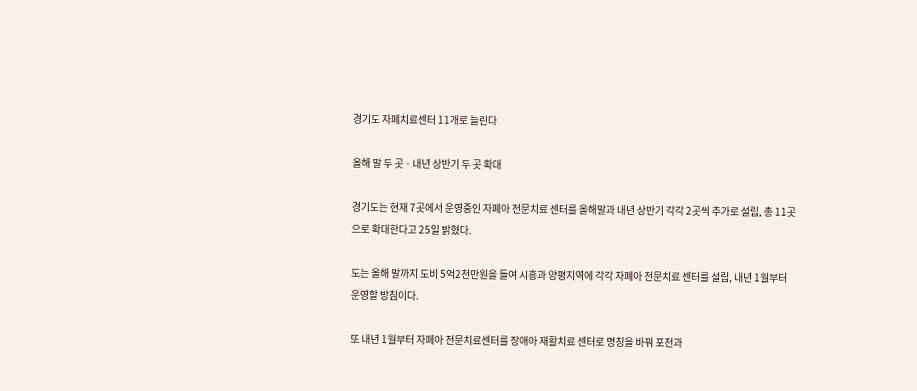경기도 자폐치료센터 11개로 늘린다

올해 말 두 곳ㆍ내년 상반기 두 곳 확대

경기도는 현재 7곳에서 운영중인 자폐아 전문치료 센터를 올해말과 내년 상반기 각각 2곳씩 추가로 설립, 총 11곳으로 확대한다고 25일 밝혔다.

도는 올해 말까지 도비 5억2천만원을 들여 시흥과 양평지역에 각각 자폐아 전문치료 센터를 설립, 내년 1월부터 운영할 방침이다.

또 내년 1월부터 자폐아 전문치료센터를 장애아 재활치료 센터로 명칭을 바꿔 포천과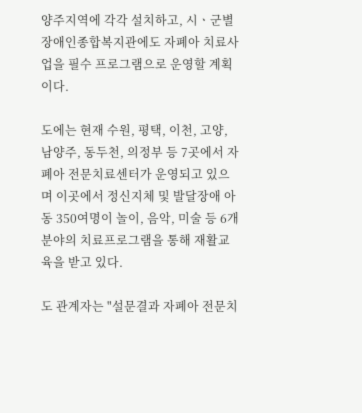양주지역에 각각 설치하고, 시ㆍ군별 장애인종합복지관에도 자폐아 치료사업을 필수 프로그램으로 운영할 계획이다.

도에는 현재 수원, 평택, 이천, 고양, 남양주, 동두천, 의정부 등 7곳에서 자폐아 전문치료센터가 운영되고 있으며 이곳에서 정신지체 및 발달장애 아동 350여명이 놀이, 음악, 미술 등 6개 분야의 치료프로그램을 통해 재활교육을 받고 있다.

도 관계자는 "설문결과 자폐아 전문치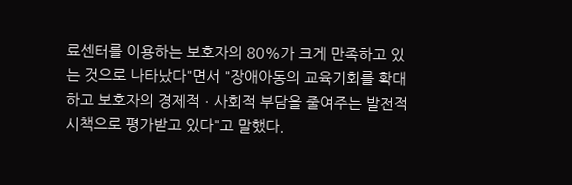료센터를 이용하는 보호자의 80%가 크게 만족하고 있는 것으로 나타났다"면서 "장애아동의 교육기회를 확대하고 보호자의 경제적ㆍ사회적 부담을 줄여주는 발전적 시책으로 평가받고 있다"고 말했다.